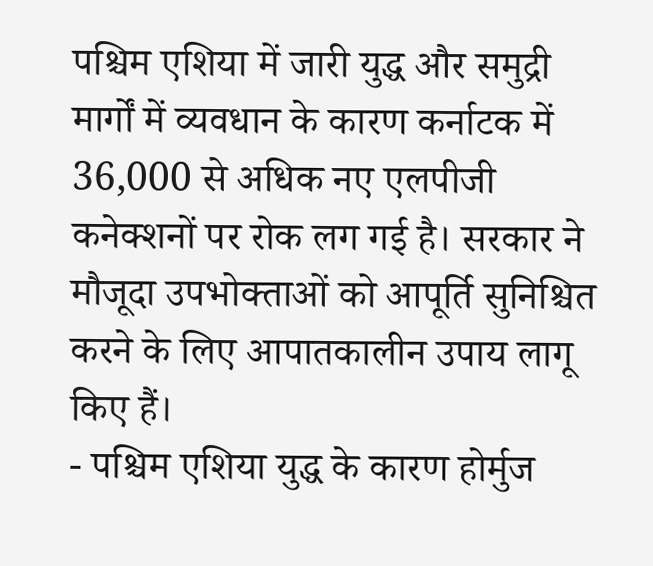पश्चिम एशिया में जारी युद्ध और समुद्री मार्गों में व्यवधान के कारण कर्नाटक में 36,000 से अधिक नए एलपीजी कनेक्शनों पर रोक लग गई है। सरकार ने मौजूदा उपभोक्ताओं को आपूर्ति सुनिश्चित करने के लिए आपातकालीन उपाय लागू किए हैं।
- पश्चिम एशिया युद्ध के कारण होर्मुज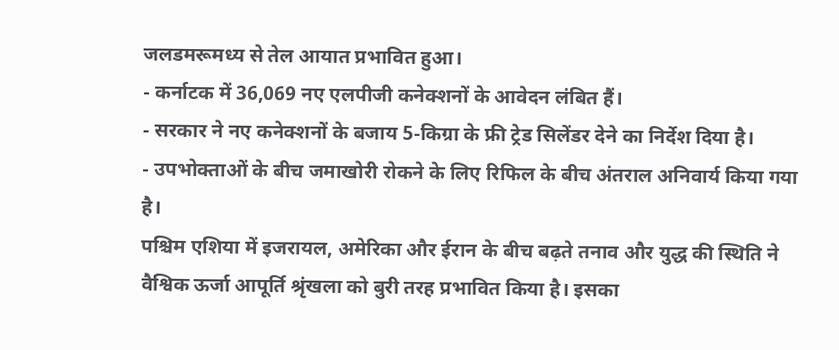जलडमरूमध्य से तेल आयात प्रभावित हुआ।
- कर्नाटक में 36,069 नए एलपीजी कनेक्शनों के आवेदन लंबित हैं।
- सरकार ने नए कनेक्शनों के बजाय 5-किग्रा के फ्री ट्रेड सिलेंडर देने का निर्देश दिया है।
- उपभोक्ताओं के बीच जमाखोरी रोकने के लिए रिफिल के बीच अंतराल अनिवार्य किया गया है।
पश्चिम एशिया में इजरायल, अमेरिका और ईरान के बीच बढ़ते तनाव और युद्ध की स्थिति ने वैश्विक ऊर्जा आपूर्ति श्रृंखला को बुरी तरह प्रभावित किया है। इसका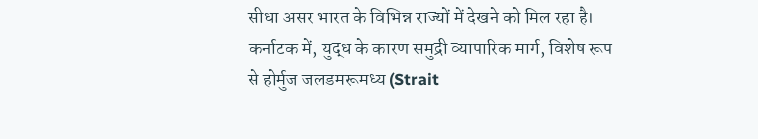सीधा असर भारत के विभिन्न राज्यों में देखने को मिल रहा है। कर्नाटक में, युद्ध के कारण समुद्री व्यापारिक मार्ग, विशेष रूप से होर्मुज जलडमरूमध्य (Strait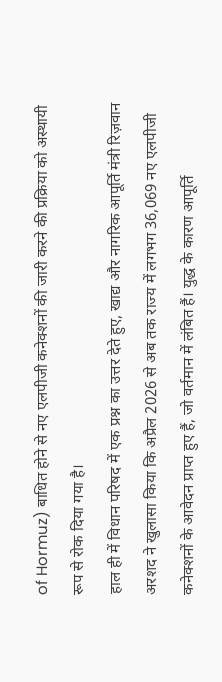of Hormuz) बाधित होने से नए एलपीजी कनेक्शनों की जारी करने की प्रक्रिया को अस्थायी रूप से रोक दिया गया है।
हाल ही में विधान परिषद में एक प्रश्न का उत्तर देते हुए, खाद्य और नागरिक आपूर्ति मंत्री रिज़वान अरशद ने खुलासा किया कि अप्रैल 2026 से अब तक राज्य में लगभग 36,069 नए एलपीजी कनेक्शनों के आवेदन प्राप्त हुए हैं, जो वर्तमान में लंबित हैं। युद्ध के कारण आपूर्ति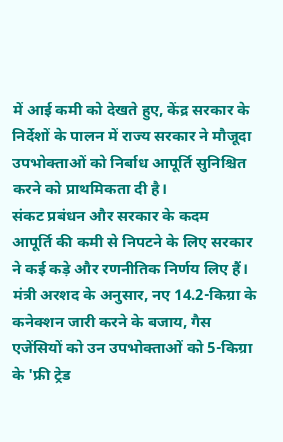में आई कमी को देखते हुए, केंद्र सरकार के निर्देशों के पालन में राज्य सरकार ने मौजूदा उपभोक्ताओं को निर्बाध आपूर्ति सुनिश्चित करने को प्राथमिकता दी है।
संकट प्रबंधन और सरकार के कदम
आपूर्ति की कमी से निपटने के लिए सरकार ने कई कड़े और रणनीतिक निर्णय लिए हैं। मंत्री अरशद के अनुसार, नए 14.2-किग्रा के कनेक्शन जारी करने के बजाय, गैस एजेंसियों को उन उपभोक्ताओं को 5-किग्रा के 'फ्री ट्रेड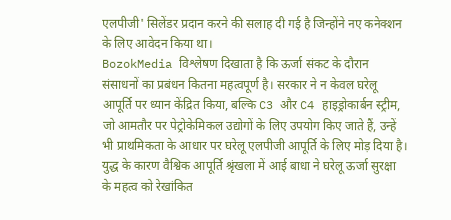एलपीजी' सिलेंडर प्रदान करने की सलाह दी गई है जिन्होंने नए कनेक्शन के लिए आवेदन किया था।
BozokMedia विश्लेषण दिखाता है कि ऊर्जा संकट के दौरान संसाधनों का प्रबंधन कितना महत्वपूर्ण है। सरकार ने न केवल घरेलू आपूर्ति पर ध्यान केंद्रित किया, बल्कि C3 और C4 हाइड्रोकार्बन स्ट्रीम, जो आमतौर पर पेट्रोकेमिकल उद्योगों के लिए उपयोग किए जाते हैं, उन्हें भी प्राथमिकता के आधार पर घरेलू एलपीजी आपूर्ति के लिए मोड़ दिया है।
युद्ध के कारण वैश्विक आपूर्ति श्रृंखला में आई बाधा ने घरेलू ऊर्जा सुरक्षा के महत्व को रेखांकित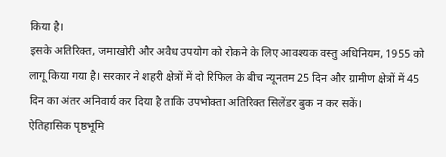किया है।
इसके अतिरिक्त, जमाखोरी और अवैध उपयोग को रोकने के लिए आवश्यक वस्तु अधिनियम, 1955 को लागू किया गया है। सरकार ने शहरी क्षेत्रों में दो रिफिल के बीच न्यूनतम 25 दिन और ग्रामीण क्षेत्रों में 45 दिन का अंतर अनिवार्य कर दिया है ताकि उपभोक्ता अतिरिक्त सिलेंडर बुक न कर सकें।
ऐतिहासिक पृष्ठभूमि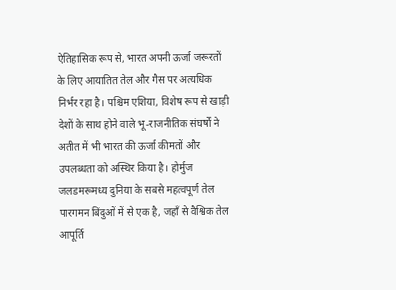ऐतिहासिक रूप से, भारत अपनी ऊर्जा जरूरतों के लिए आयातित तेल और गैस पर अत्यधिक निर्भर रहा है। पश्चिम एशिया, विशेष रूप से खाड़ी देशों के साथ होने वाले भू-राजनीतिक संघर्षों ने अतीत में भी भारत की ऊर्जा कीमतों और उपलब्धता को अस्थिर किया है। होर्मुज जलडमरूमध्य दुनिया के सबसे महत्वपूर्ण तेल पारगमन बिंदुओं में से एक है, जहाँ से वैश्विक तेल आपूर्ति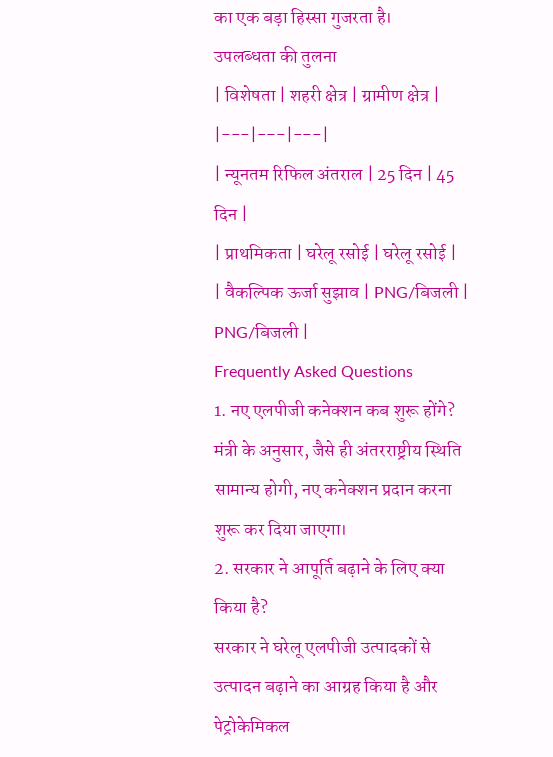का एक बड़ा हिस्सा गुजरता है।
उपलब्धता की तुलना
| विशेषता | शहरी क्षेत्र | ग्रामीण क्षेत्र |
|---|---|---|
| न्यूनतम रिफिल अंतराल | 25 दिन | 45 दिन |
| प्राथमिकता | घरेलू रसोई | घरेलू रसोई |
| वैकल्पिक ऊर्जा सुझाव | PNG/बिजली | PNG/बिजली |
Frequently Asked Questions
1. नए एलपीजी कनेक्शन कब शुरू होंगे?
मंत्री के अनुसार, जैसे ही अंतरराष्ट्रीय स्थिति सामान्य होगी, नए कनेक्शन प्रदान करना शुरू कर दिया जाएगा।
2. सरकार ने आपूर्ति बढ़ाने के लिए क्या किया है?
सरकार ने घरेलू एलपीजी उत्पादकों से उत्पादन बढ़ाने का आग्रह किया है और पेट्रोकेमिकल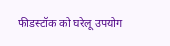फीडस्टॉक को घरेलू उपयोग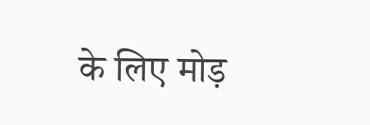के लिए मोड़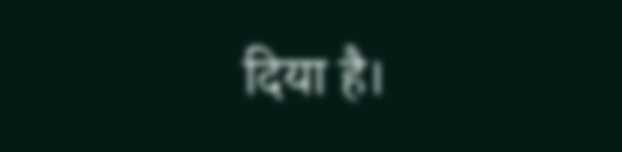दिया है।